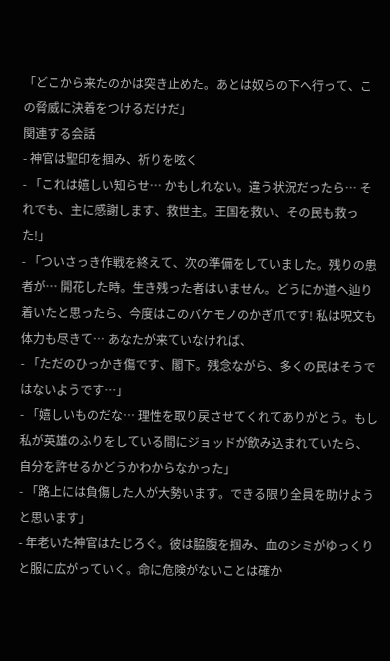「どこから来たのかは突き止めた。あとは奴らの下へ行って、この脅威に決着をつけるだけだ」
関連する会話
- 神官は聖印を掴み、祈りを呟く
- 「これは嬉しい知らせ… かもしれない。違う状況だったら… それでも、主に感謝します、救世主。王国を救い、その民も救った!」
- 「ついさっき作戦を終えて、次の準備をしていました。残りの患者が… 開花した時。生き残った者はいません。どうにか道へ辿り着いたと思ったら、今度はこのバケモノのかぎ爪です! 私は呪文も体力も尽きて… あなたが来ていなければ、
- 「ただのひっかき傷です、閣下。残念ながら、多くの民はそうではないようです…」
- 「嬉しいものだな… 理性を取り戻させてくれてありがとう。もし私が英雄のふりをしている間にジョッドが飲み込まれていたら、自分を許せるかどうかわからなかった」
- 「路上には負傷した人が大勢います。できる限り全員を助けようと思います」
- 年老いた神官はたじろぐ。彼は脇腹を掴み、血のシミがゆっくりと服に広がっていく。命に危険がないことは確か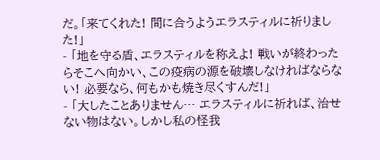だ。「来てくれた! 間に合うようエラスティルに祈りました!」
- 「地を守る盾、エラスティルを称えよ! 戦いが終わったらそこへ向かい、この疫病の源を破壊しなければならない! 必要なら、何もかも焼き尽くすんだ!」
- 「大したことありません… エラスティルに祈れば、治せない物はない。しかし私の怪我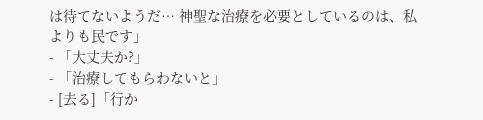は待てないようだ… 神聖な治療を必要としているのは、私よりも民です」
- 「大丈夫か?」
- 「治療してもらわないと」
- [去る]「行か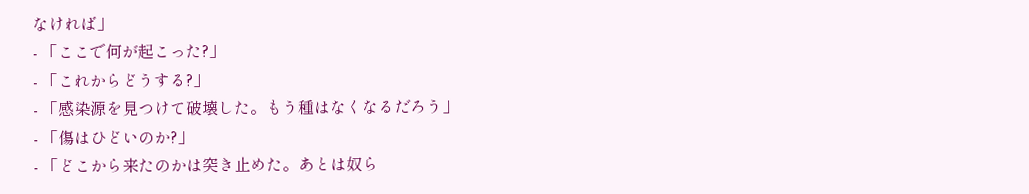なければ」
- 「ここで何が起こった?」
- 「これからどうする?」
- 「感染源を見つけて破壊した。もう種はなくなるだろう」
- 「傷はひどいのか?」
- 「どこから来たのかは突き止めた。あとは奴ら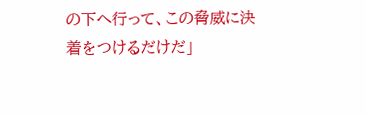の下へ行って、この脅威に決着をつけるだけだ」